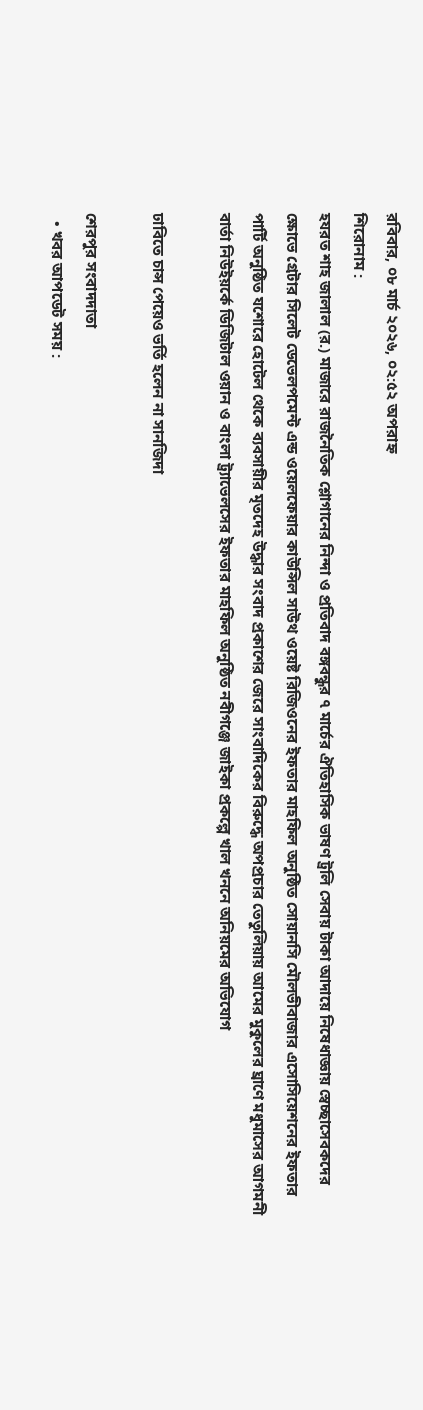রবিবার, ০৮ মার্চ ২০২৬, ০২:৫২ অপরাহ্ন
শিরোনাম :
হযরত শাহ জালাল (র.) মাজারে রাজনৈতিক শ্লোগানের নিন্দা ও প্রতিবাদ বঙ্গবন্ধুর ৭ মার্চের ঐতিহাসিক ভাষণ ট্রলি সেবায় টাকা আদায়ে নিষেধাজ্ঞায় স্বেচ্ছাসেবকদের ক্ষোভে গ্রেটার সিলেট ডেভেলপমেন্ট এন্ড ওয়েলফেয়ার কাউন্সিল সাউথ ওয়েষ্ট রিজিওনের ইফতার মাহফিল অনুষ্ঠিত সোয়ানসি মৌলভীবাজার এসোসিয়েশনের ইফতার পার্টি অনুষ্ঠিত যশোরে হোটেল থেকে ব্যবসায়ীর মৃতদেহ উদ্ধার সংবাদ প্রকাশের জেরে সাংবাদিকের বিরুদ্ধে অপপ্রচার তেতুলিয়ায় আমের মুকুলের ঘ্রাণে মধুমাসের আগমনী বার্তা নিউইয়র্কে ডিজিটাল ওয়ান ও বাংলা ট্র্যাভেলসের ইফতার মাহফিল অনুষ্ঠিত নবীগঞ্জে জাইকা প্রকল্পে খাল খননে অনিয়মের অভিযোগ

ঢাবিতে চান্স পেয়েও ভর্তি হলেন না সানজিদা

শেরপুর সংবাদদাতা
  • খবর আপডেট সময় :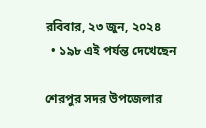রবিবার, ২৩ জুন, ২০২৪
  • ১৯৮ এই পর্যন্ত দেখেছেন

শেরপুর সদর উপজেলার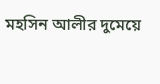মহসিন আলীর দুমেয়ে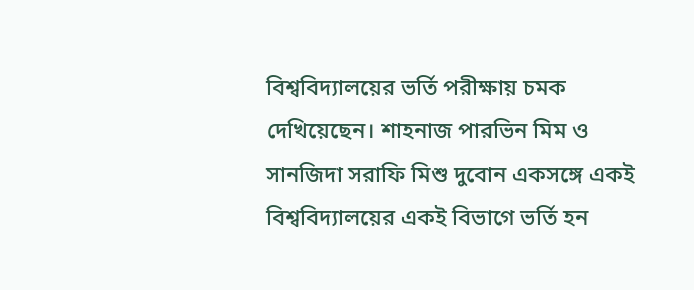বিশ্ববিদ্যালয়ের ভর্তি পরীক্ষায় চমক দেখিয়েছেন। শাহনাজ পারভিন মিম ও সানজিদা সরাফি মিশু দুবোন একসঙ্গে একই বিশ্ববিদ্যালয়ের একই বিভাগে ভর্তি হন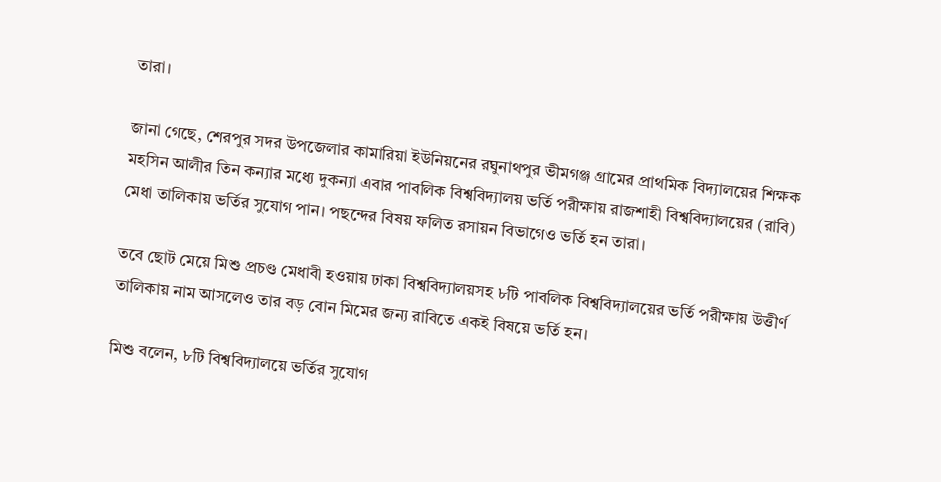তারা।

জানা গেছে, শেরপুর সদর উপজেলার কামারিয়া ইউনিয়নের রঘুনাথপুর ভীমগঞ্জ গ্রামের প্রাথমিক বিদ্যালয়ের শিক্ষক মহসিন আলীর তিন কন্যার মধ্যে দুকন্যা এবার পাবলিক বিশ্ববিদ্যালয় ভর্তি পরীক্ষায় রাজশাহী বিশ্ববিদ্যালয়ের (রাবি) মেধা তালিকায় ভর্তির সুযোগ পান। পছন্দের বিষয় ফলিত রসায়ন বিভাগেও ভর্তি হন তারা।

তবে ছোট মেয়ে মিশু প্রচণ্ড মেধাবী হওয়ায় ঢাকা বিশ্ববিদ্যালয়সহ ৮টি পাবলিক বিশ্ববিদ্যালয়ের ভর্তি পরীক্ষায় উত্তীর্ণ তালিকায় নাম আসলেও তার বড় বোন মিমের জন্য রাবিতে একই বিষয়ে ভর্তি হন।

মিশু বলেন, ৮টি বিশ্ববিদ্যালয়ে ভর্তির সুযোগ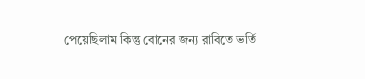পেয়েছিলাম কিন্তু বোনের জন্য রাবিতে ভর্তি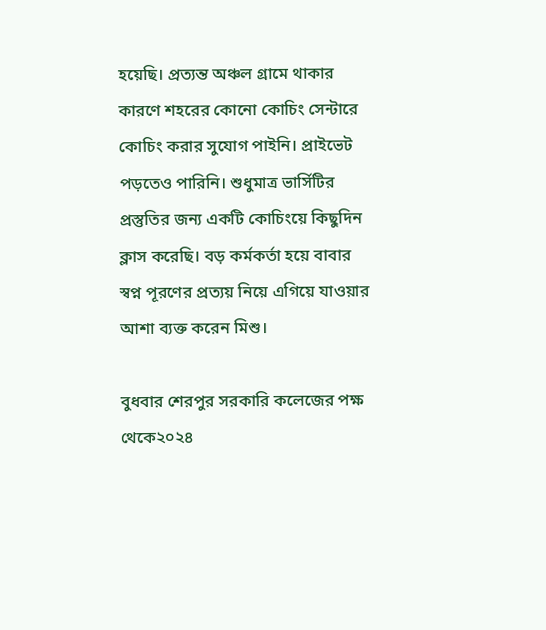হয়েছি। প্রত্যন্ত অঞ্চল গ্রামে থাকার কারণে শহরের কোনো কোচিং সেন্টারে কোচিং করার সুযোগ পাইনি। প্রাইভেট পড়তেও পারিনি। শুধুমাত্র ভার্সিটির প্রস্তুতির জন্য একটি কোচিংয়ে কিছুদিন ক্লাস করেছি। বড় কর্মকর্তা হয়ে বাবার স্বপ্ন পূরণের প্রত্যয় নিয়ে এগিয়ে যাওয়ার আশা ব্যক্ত করেন মিশু।

বুধবার শেরপুর সরকারি কলেজের পক্ষ থেকে২০২৪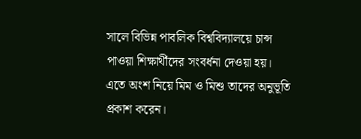সালে বিভিন্ন পাবলিক বিশ্ববিদ্যালয়ে চান্স পাওয়া শিক্ষার্থীদের সংবর্ধনা দেওয়া হয়।  এতে অংশ নিয়ে মিম ও মিশু তাদের অনুভূতি প্রকাশ করেন।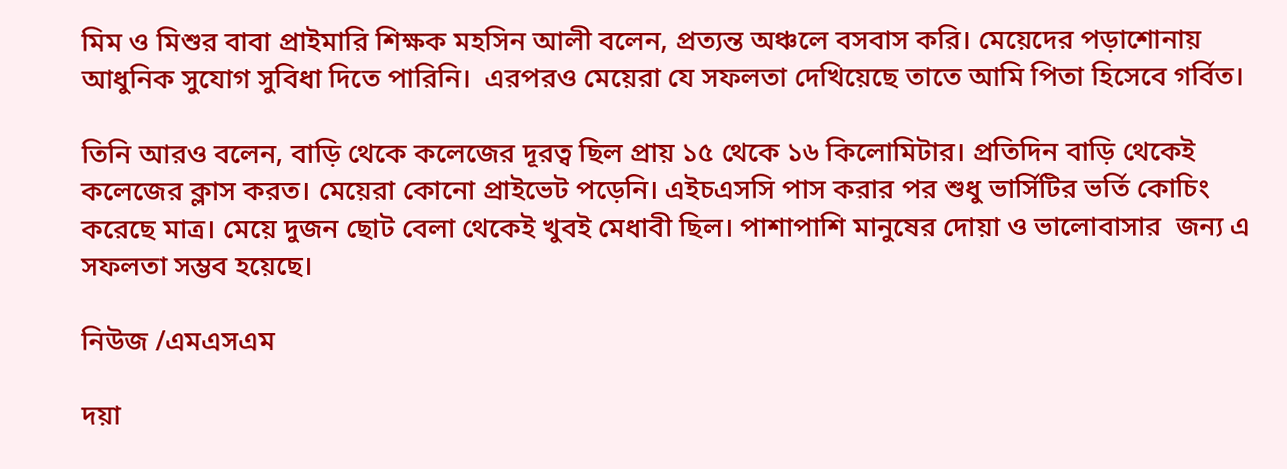মিম ও মিশুর বাবা প্রাইমারি শিক্ষক মহসিন আলী বলেন, প্রত্যন্ত অঞ্চলে বসবাস করি। মেয়েদের পড়াশোনায় আধুনিক সুযোগ সুবিধা দিতে পারিনি।  এরপরও মেয়েরা যে সফলতা দেখিয়েছে তাতে আমি পিতা হিসেবে গর্বিত।

তিনি আরও বলেন, বাড়ি থেকে কলেজের দূরত্ব ছিল প্রায় ১৫ থেকে ১৬ কিলোমিটার। প্রতিদিন বাড়ি থেকেই কলেজের ক্লাস করত। মেয়েরা কোনো প্রাইভেট পড়েনি। এইচএসসি পাস করার পর শুধু ভার্সিটির ভর্তি কোচিং করেছে মাত্র। মেয়ে দুজন ছোট বেলা থেকেই খুবই মেধাবী ছিল। পাশাপাশি মানুষের দোয়া ও ভালোবাসার  জন্য এ সফলতা সম্ভব হয়েছে।

নিউজ /এমএসএম

দয়া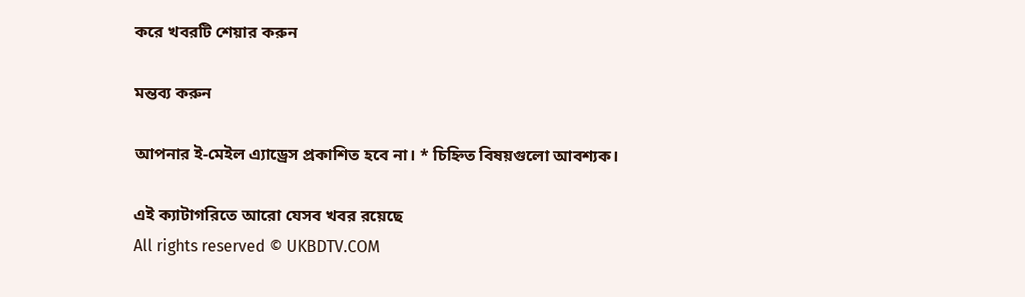করে খবরটি শেয়ার করুন

মন্তব্য করুন

আপনার ই-মেইল এ্যাড্রেস প্রকাশিত হবে না। * চিহ্নিত বিষয়গুলো আবশ্যক।

এই ক্যাটাগরিতে আরো যেসব খবর রয়েছে
All rights reserved © UKBDTV.COM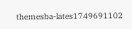themesba-lates1749691102